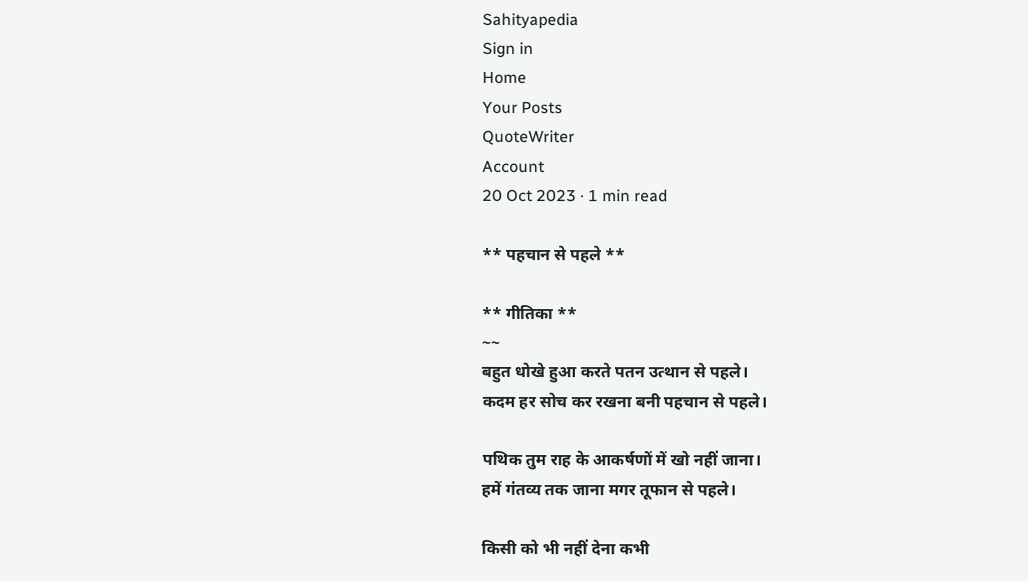Sahityapedia
Sign in
Home
Your Posts
QuoteWriter
Account
20 Oct 2023 · 1 min read

** पहचान से पहले **

** गीतिका **
~~
बहुत धोखे हुआ करते पतन उत्थान से पहले।
कदम हर सोच कर रखना बनी पहचान से पहले।

पथिक तुम राह के आकर्षणों में खो नहीं जाना।
हमें गंतव्य तक जाना मगर तूफान से पहले।

किसी को भी नहीं देना कभी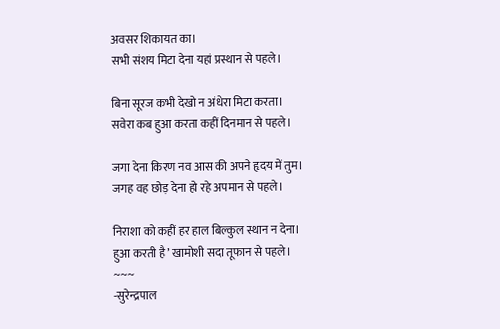अवसर शिकायत का।
सभी संशय मिटा देना यहां प्रस्थान से पहले।

बिना सूरज कभी देखो न अंधेरा मिटा करता।
सवेरा कब हुआ करता कहीं दिनमान से पहले।

जगा देना किरण नव आस की अपने हृदय में तुम।
जगह वह छोड़ देना हो रहे अपमान से पहले।

निराशा को कहीं हर हाल बिल्कुल स्थान न देना।
हुआ करती है’ खामोशी सदा तूफान से पहले।
~~~
-सुरेन्द्रपाल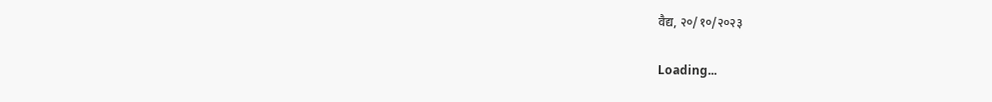वैद्य, २०/१०/२०२३

Loading...